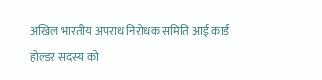अखिल भारतीय अपराध निरोधक समिति आई कार्ड होल्डर सदस्य को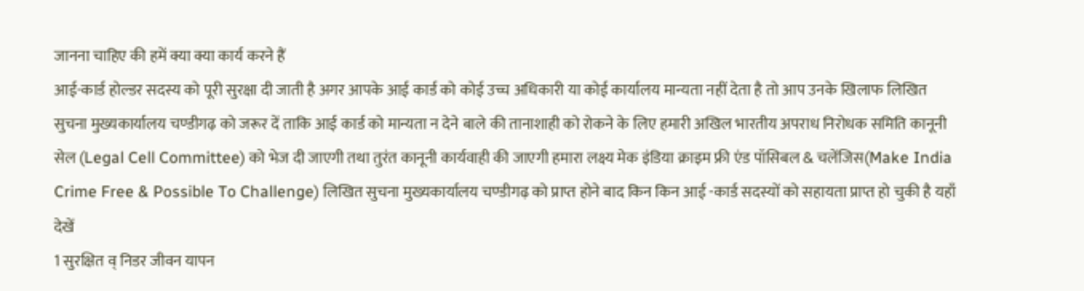जानना चाहिए की हमें क्या क्या कार्य करने हैं
आई-कार्ड होल्डर सदस्य को पूरी सुरक्षा दी जाती है अगर आपके आई कार्ड को कोई उच्च अधिकारी या कोई कार्यालय मान्यता नहीं देता है तो आप उनके खिलाफ लिखित सुचना मुख्यकार्यालय चण्डीगढ़ को जरूर दें ताकि आई कार्ड को मान्यता न देने बाले की तानाशाही को रोकने के लिए हमारी अखिल भारतीय अपराध निरोधक समिति कानूनी सेल (Legal Cell Committee) को भेज दी जाएगी तथा तुरंत कानूनी कार्यवाही की जाएगी हमारा लक्ष्य मेक इंडिया क्राइम फ्री एंड पॉसिबल & चलेंजिस(Make India Crime Free & Possible To Challenge) लिखित सुचना मुख्यकार्यालय चण्डीगढ़ को प्राप्त होने बाद किन किन आई -कार्ड सदस्यों को सहायता प्राप्त हो चुकी है यहाँ देखें
1 सुरक्षित व् निडर जीवन यापन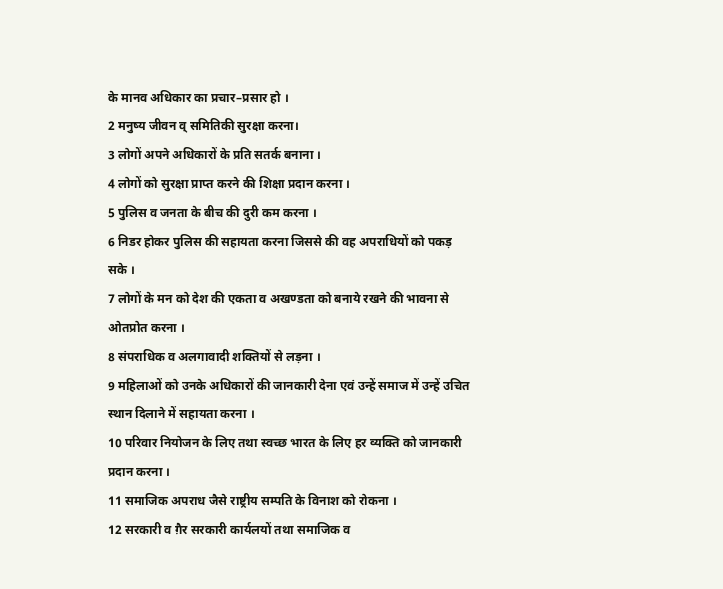के मानव अधिकार का प्रचार–प्रसार हो ।
2 मनुष्य जीवन व् समितिकी सुरक्षा करना।
3 लोगों अपने अधिकारों के प्रति सतर्क बनाना ।
4 लोगों को सुरक्षा प्राप्त करने की शिक्षा प्रदान करना ।
5 पुलिस व जनता के बीच की दुरी कम करना ।
6 निडर होकर पुलिस की सहायता करना जिससे की वह अपराधियों को पकड़ सके ।
7 लोगों के मन को देश की एकता व अखण्डता को बनाये रखने की भावना से ओतप्रोत करना ।
8 संपराधिक व अलगावादी शक्तियों से लड़ना ।
9 महिलाओं को उनके अधिकारों की जानकारी देना एवं उन्हें समाज में उन्हें उचित स्थान दिलाने में सहायता करना ।
10 परिवार नियोजन के लिए तथा स्वच्छ भारत के लिए हर व्यक्ति को जानकारी प्रदान करना ।
11 समाजिक अपराध जैसे राष्ट्रीय सम्पति के विनाश को रोकना ।
12 सरकारी व ग़ैर सरकारी कार्यलयों तथा समाजिक व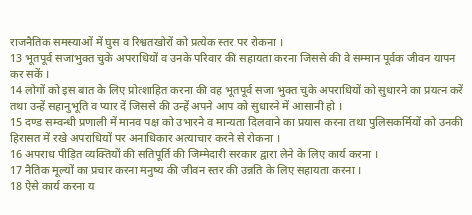राजनैतिक समस्याओं में घुस व रिश्वतखोरों को प्रत्येक स्तर पर रोकना ।
13 भूतपूर्व सजाभुक्त चुके अपराधियों व उनके परिवार की सहायता करना जिससे की वे सम्मान पूर्वक जीवन यापन कर सकें ।
14 लोगों को इस बात के लिए प्रोत्शाहित करना की वह भूतपूर्व सजा भुक्त चुके अपराधियों को सुधारने का प्रयत्न करें तथा उन्हें सहानुभूति व प्यार दें जिससे की उन्हें अपने आप को सुधारने में आसानी हो ।
15 दण्ड सम्वन्धी प्रणाली में मानव पक्ष को उभारने व मान्यता दिलवाने का प्रयास करना तथा पुलिसकर्मियों को उनकी हिरासत में रखे अपराधियों पर अनाधिकार अत्याचार करने से रोकना ।
16 अपराध पीड़ित व्यक्तियों की सतिपूर्ति की जिम्मेदारी सरकार द्वारा लेने के लिए कार्य करना ।
17 नैतिक मूल्यों का प्रचार करना मनुष्य की जीवन स्तर की उन्नति के लिए सहायता करना ।
18 ऐसे कार्य करना य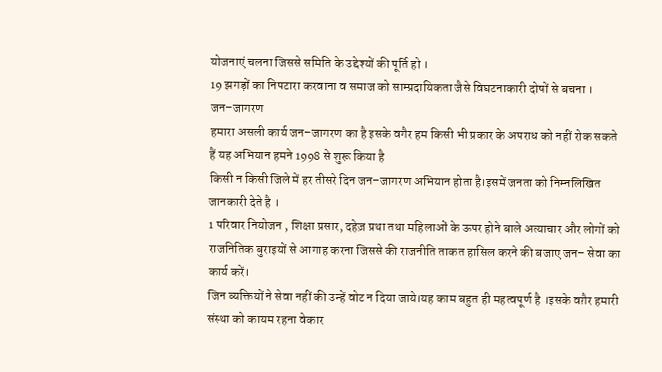योजनाएं चलना जिससे समिति के उद्देश्यों की पूर्ति हो ।
19 झगड़ों का निपटारा करवाना व समाज को साम्प्रदायिकता जैसे विघटनाकारी दोषों से बचना ।
जन–जागरण
हमारा असली कार्य जन–जागरण का है इसके वगैर हम किसी भी प्रकार के अपराध को नहीं रोक सकते हैं यह अभियान हमने 1998 से शुरू किया है
किसी न किसी जिले में हर तीसरे दिन जन–जागरण अभियान होता है।इसमें जनता को निम्नलिखित जानकारी देते है ।
1 परिवार नियोजन , शिक्षा प्रसार, दहेज़ प्रथा तथा महिलाओं के ऊपर होने बाले अत्याचार और लोगों को राजनितिक बुराइयों से आगाह करना जिससे की राजनीति ताकत हासिल करने की बजाए जन– सेवा का कार्य करें।
जिन व्यक्तियों ने सेवा नहीं की उन्हें वोट न दिया जाये।यह काम बहुत ही महत्वपूर्ण है ।इसके वग़ैर हमारी संस्था को कायम रहना वेकार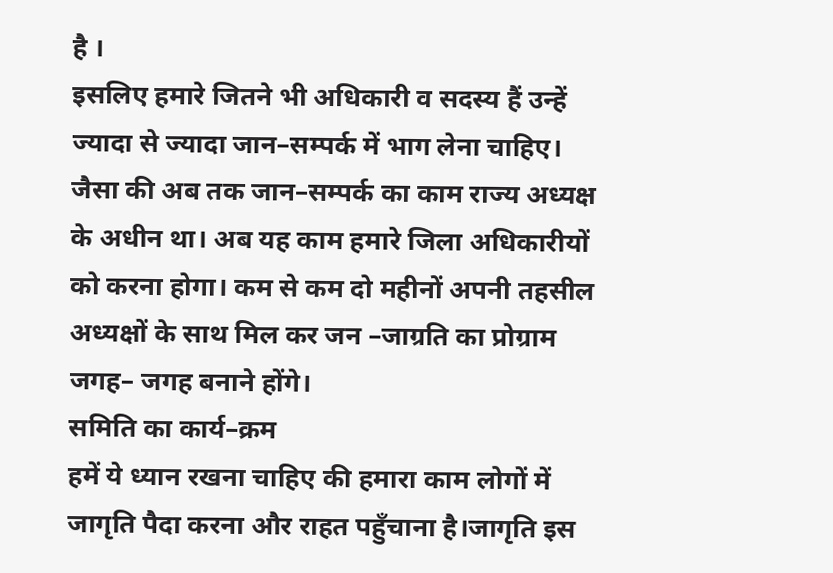है ।
इसलिए हमारे जितने भी अधिकारी व सदस्य हैं उन्हें ज्यादा से ज्यादा जान–सम्पर्क में भाग लेना चाहिए।
जैसा की अब तक जान–सम्पर्क का काम राज्य अध्यक्ष के अधीन था। अब यह काम हमारे जिला अधिकारीयों को करना होगा। कम से कम दो महीनों अपनी तहसील अध्यक्षों के साथ मिल कर जन –जाग्रति का प्रोग्राम जगह– जगह बनाने होंगे।
समिति का कार्य–क्रम
हमें ये ध्यान रखना चाहिए की हमारा काम लोगों में जागृति पैदा करना और राहत पहुँचाना है।जागृति इस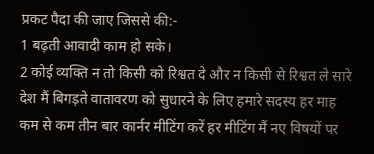प्रकट पैदा की जाए जिससे की:-
1 बढ़ती आवादी काम हो सके।
2 कोई व्यक्ति न तो किसी को रिश्वत दे और न किसी से रिश्वत ले सारे देश मैं बिगड़ते वातावरण को सुधारने के लिए हमारे सदस्य हर माह कम से कम तीन बार कार्नर मीटिंग करें हर मीटिंग मैं नए विषयों पर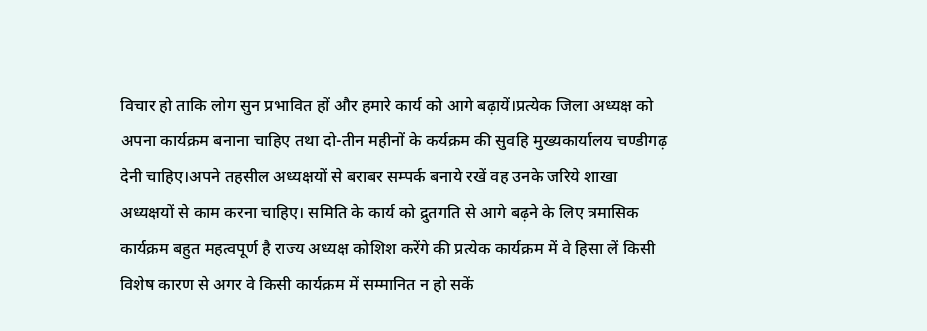विचार हो ताकि लोग सुन प्रभावित हों और हमारे कार्य को आगे बढ़ायें।प्रत्येक जिला अध्यक्ष को अपना कार्यक्रम बनाना चाहिए तथा दो-तीन महीनों के कर्यक्रम की सुवहि मुख्यकार्यालय चण्डीगढ़ देनी चाहिए।अपने तहसील अध्यक्षयों से बराबर सम्पर्क बनाये रखें वह उनके जरिये शाखा अध्यक्षयों से काम करना चाहिए। समिति के कार्य को द्रुतगति से आगे बढ़ने के लिए त्रमासिक कार्यक्रम बहुत महत्वपूर्ण है राज्य अध्यक्ष कोशिश करेंगे की प्रत्येक कार्यक्रम में वे हिसा लें किसी विशेष कारण से अगर वे किसी कार्यक्रम में सम्मानित न हो सकें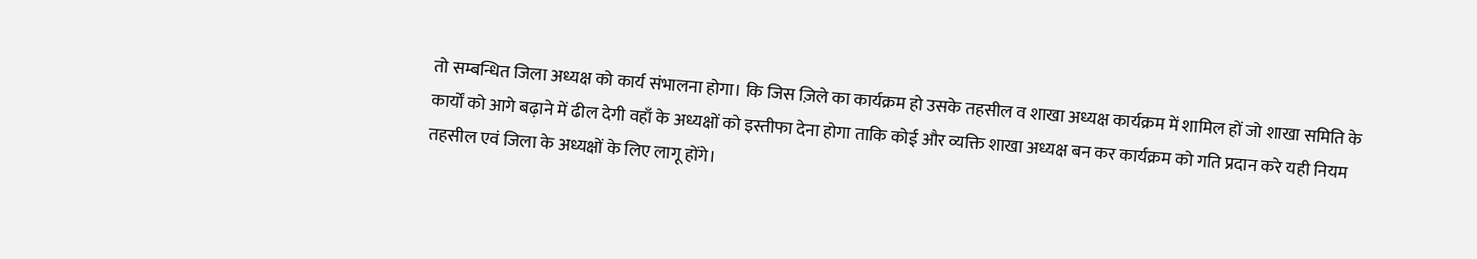तो सम्बन्धित जिला अध्यक्ष को कार्य संभालना होगा। कि जिस ज़िले का कार्यक्रम हो उसके तहसील व शाखा अध्यक्ष कार्यक्रम में शामिल हों जो शाखा समिति के कार्यों को आगे बढ़ाने में ढील देगी वहाँ के अध्यक्षों को इस्तीफा देना होगा ताकि कोई और व्यक्ति शाखा अध्यक्ष बन कर कार्यक्रम को गति प्रदान करे यही नियम तहसील एवं जिला के अध्यक्षों के लिए लागू होंगे।